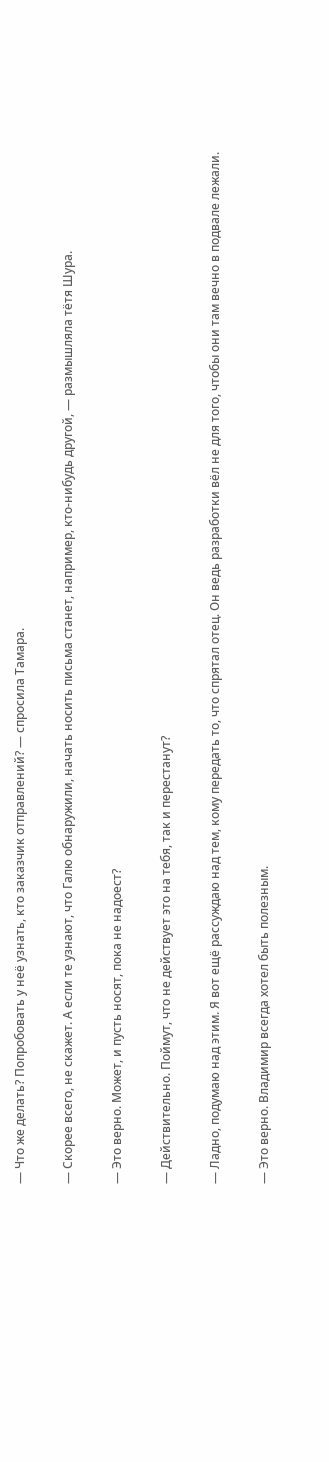— Что же делать? Попробовать у неё узнать, кто заказчик отправлений? — спросила Тамара.

— Скорее всего, не скажет. А если те узнают, что Галю обнаружили, начать носить письма станет, например, кто-нибудь другой, — размышляла тётя Шура.

— Это верно. Может, и пусть носят, пока не надоест?

— Действительно. Поймут, что не действует это на тебя, так и перестанут?

— Ладно, подумаю над этим. Я вот ещё рассуждаю над тем, кому передать то, что спрятал отец. Он ведь разработки вёл не для того, чтобы они там вечно в подвале лежали.

— Это верно. Владимир всегда хотел быть полезным.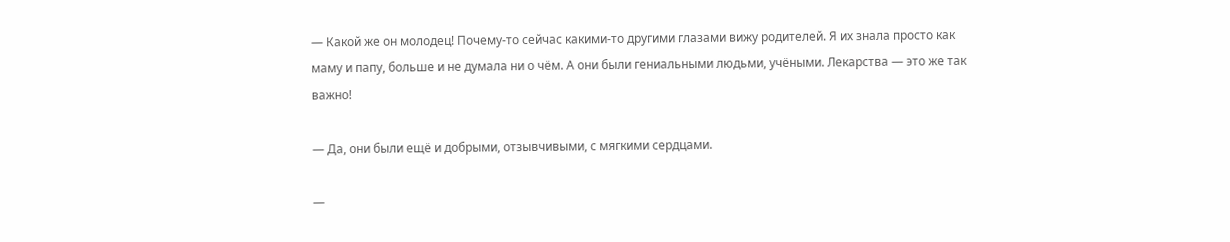— Какой же он молодец! Почему-то сейчас какими-то другими глазами вижу родителей. Я их знала просто как маму и папу, больше и не думала ни о чём. А они были гениальными людьми, учёными. Лекарства — это же так важно!

— Да, они были ещё и добрыми, отзывчивыми, с мягкими сердцами.

—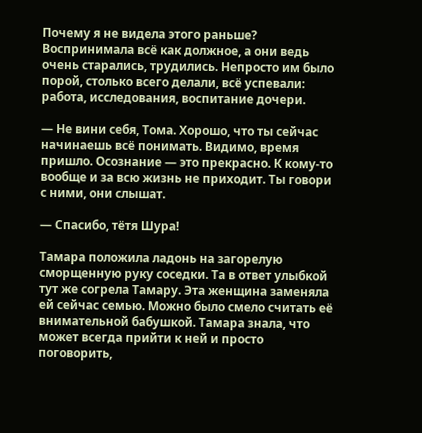Почему я не видела этого раньше? Воспринимала всё как должное, а они ведь очень старались, трудились. Непросто им было порой, столько всего делали, всё успевали: работа, исследования, воспитание дочери.

— Не вини себя, Тома. Хорошо, что ты сейчас начинаешь всё понимать. Видимо, время пришло. Осознание — это прекрасно. К кому-то вообще и за всю жизнь не приходит. Ты говори с ними, они слышат.

— Спасибо, тётя Шура!

Тамара положила ладонь на загорелую сморщенную руку соседки. Та в ответ улыбкой тут же согрела Тамару. Эта женщина заменяла ей сейчас семью. Можно было смело считать её внимательной бабушкой. Тамара знала, что может всегда прийти к ней и просто поговорить,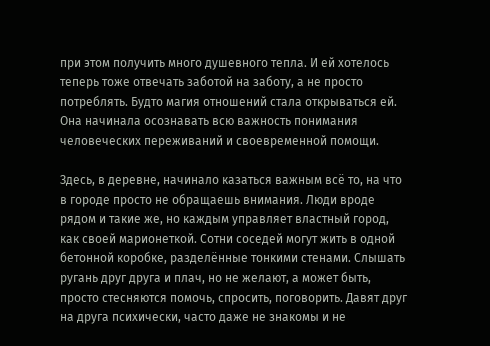при этом получить много душевного тепла. И ей хотелось теперь тоже отвечать заботой на заботу, а не просто потреблять. Будто магия отношений стала открываться ей. Она начинала осознавать всю важность понимания человеческих переживаний и своевременной помощи.

Здесь, в деревне, начинало казаться важным всё то, на что в городе просто не обращаешь внимания. Люди вроде рядом и такие же, но каждым управляет властный город, как своей марионеткой. Сотни соседей могут жить в одной бетонной коробке, разделённые тонкими стенами. Слышать ругань друг друга и плач, но не желают, а может быть, просто стесняются помочь, спросить, поговорить. Давят друг на друга психически, часто даже не знакомы и не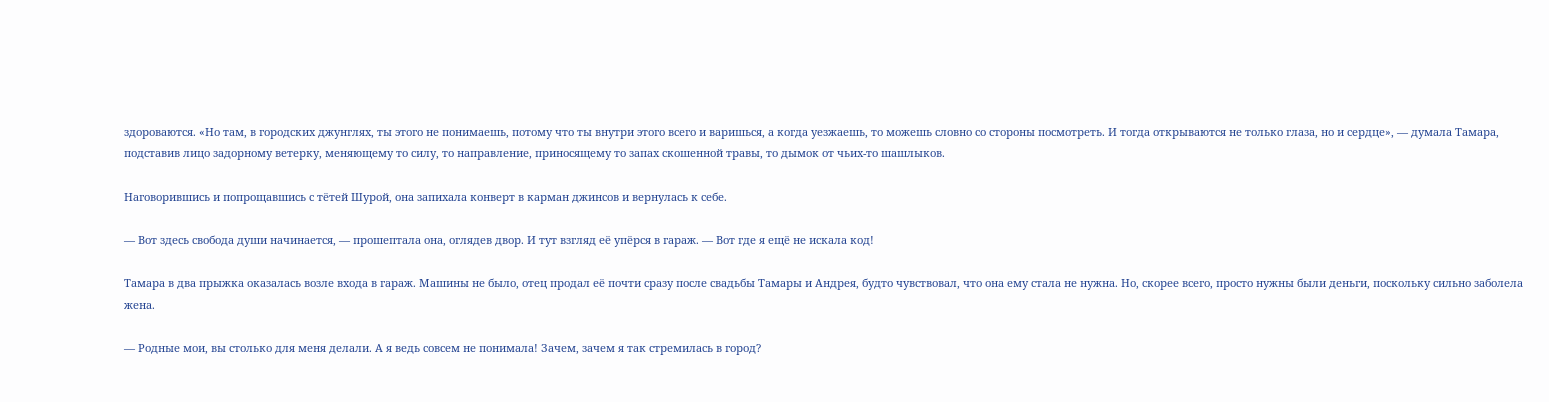здороваются. «Но там, в городских джунглях, ты этого не понимаешь, потому что ты внутри этого всего и варишься, а когда уезжаешь, то можешь словно со стороны посмотреть. И тогда открываются не только глаза, но и сердце», — думала Тамара, подставив лицо задорному ветерку, меняющему то силу, то направление, приносящему то запах скошенной травы, то дымок от чьих-то шашлыков.

Наговорившись и попрощавшись с тётей Шурой, она запихала конверт в карман джинсов и вернулась к себе.

— Вот здесь свобода души начинается, — прошептала она, оглядев двор. И тут взгляд её упёрся в гараж. — Вот где я ещё не искала код!

Тамара в два прыжка оказалась возле входа в гараж. Машины не было, отец продал её почти сразу после свадьбы Тамары и Андрея, будто чувствовал, что она ему стала не нужна. Но, скорее всего, просто нужны были деньги, поскольку сильно заболела жена.

— Родные мои, вы столько для меня делали. А я ведь совсем не понимала! Зачем, зачем я так стремилась в город?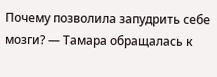Почему позволила запудрить себе мозги? — Тамара обращалась к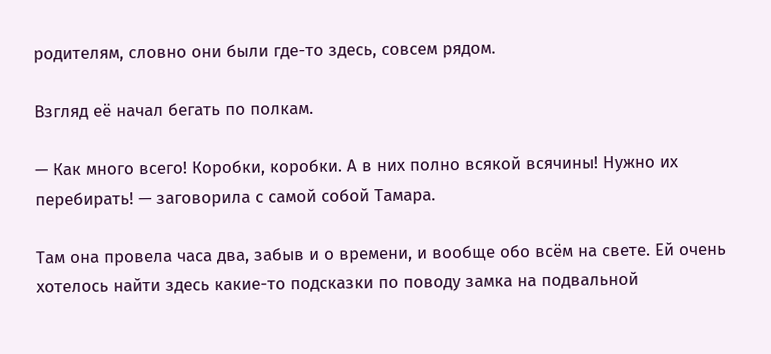родителям, словно они были где-то здесь, совсем рядом.

Взгляд её начал бегать по полкам.

— Как много всего! Коробки, коробки. А в них полно всякой всячины! Нужно их перебирать! — заговорила с самой собой Тамара.

Там она провела часа два, забыв и о времени, и вообще обо всём на свете. Ей очень хотелось найти здесь какие-то подсказки по поводу замка на подвальной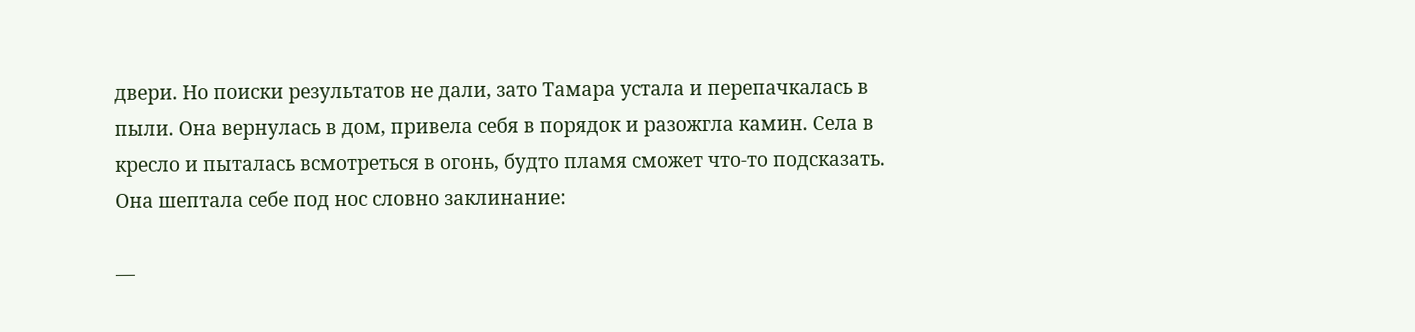двери. Но поиски результатов не дали, зато Тамара устала и перепачкалась в пыли. Она вернулась в дом, привела себя в порядок и разожгла камин. Села в кресло и пыталась всмотреться в огонь, будто пламя сможет что-то подсказать. Она шептала себе под нос словно заклинание:

—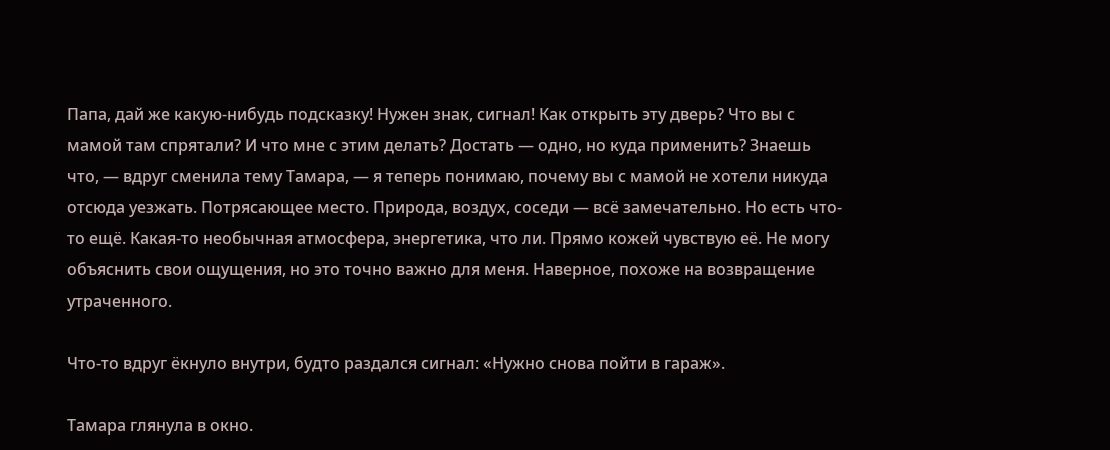Папа, дай же какую-нибудь подсказку! Нужен знак, сигнал! Как открыть эту дверь? Что вы с мамой там спрятали? И что мне с этим делать? Достать — одно, но куда применить? Знаешь что, — вдруг сменила тему Тамара, — я теперь понимаю, почему вы с мамой не хотели никуда отсюда уезжать. Потрясающее место. Природа, воздух, соседи — всё замечательно. Но есть что-то ещё. Какая-то необычная атмосфера, энергетика, что ли. Прямо кожей чувствую её. Не могу объяснить свои ощущения, но это точно важно для меня. Наверное, похоже на возвращение утраченного.

Что-то вдруг ёкнуло внутри, будто раздался сигнал: «Нужно снова пойти в гараж».

Тамара глянула в окно.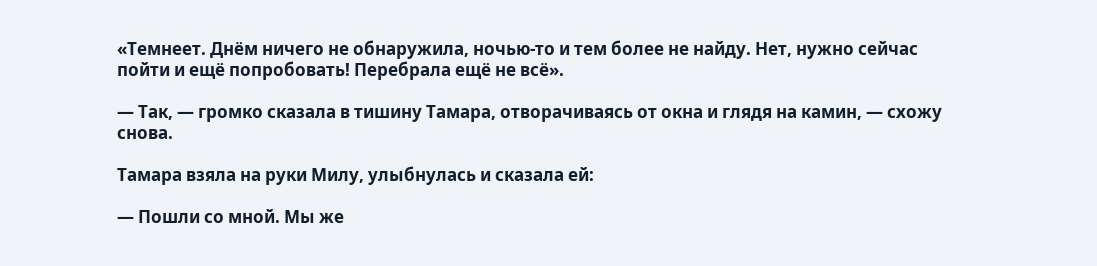«Темнеет. Днём ничего не обнаружила, ночью-то и тем более не найду. Нет, нужно сейчас пойти и ещё попробовать! Перебрала ещё не всё».

— Так, — громко сказала в тишину Тамара, отворачиваясь от окна и глядя на камин, — схожу снова.

Тамара взяла на руки Милу, улыбнулась и сказала ей:

— Пошли со мной. Мы же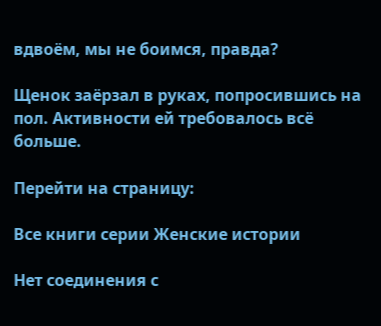вдвоём, мы не боимся, правда?

Щенок заёрзал в руках, попросившись на пол. Активности ей требовалось всё больше.

Перейти на страницу:

Все книги серии Женские истории

Нет соединения с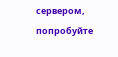сервером, попробуйте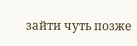зайти чуть позже